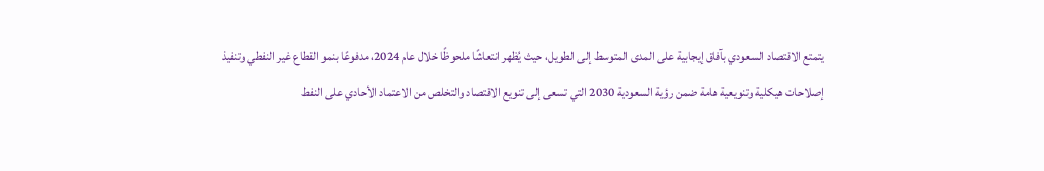يتمتع الاقتصاد السعودي بآفاق إيجابية على المدى المتوسط إلى الطويل، حيث يُظهر انتعاشًا ملحوظًا خلال عام 2024، مدفوعًا بنمو القطاع غير النفطي وتنفيذ إصلاحات هيكلية وتنويعية هامة ضمن رؤية السعودية 2030 التي تسعى إلى تنويع الاقتصاد والتخلص من الاعتماد الأحادي على النفط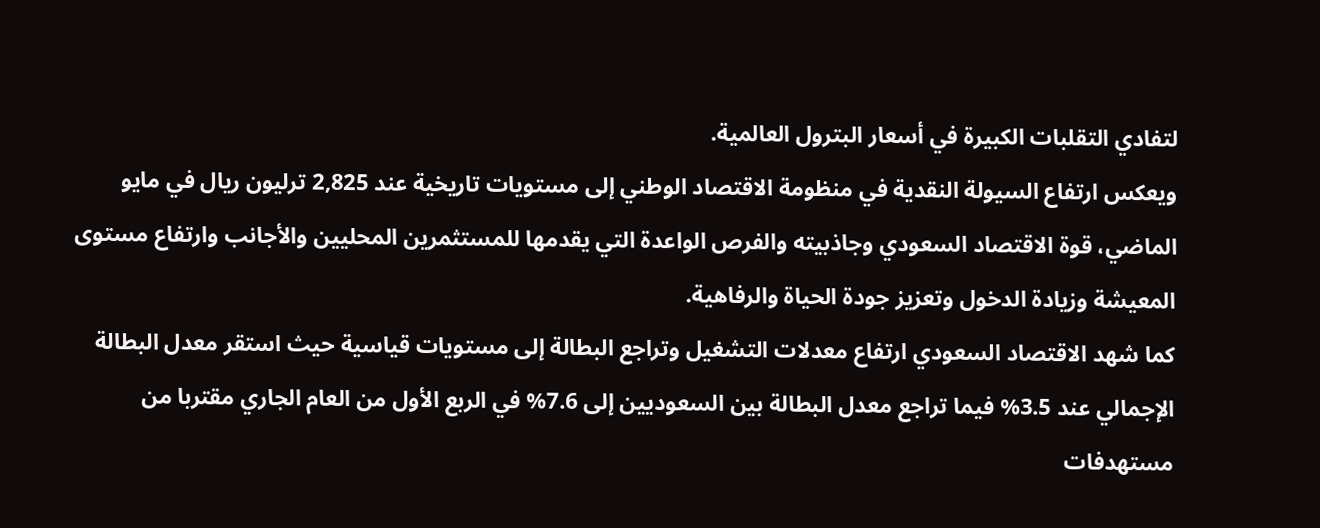لتفادي التقلبات الكبيرة في أسعار البترول العالمية.
ويعكس ارتفاع السيولة النقدية في منظومة الاقتصاد الوطني إلى مستويات تاريخية عند 2,825 ترليون ريال في مايو الماضي، قوة الاقتصاد السعودي وجاذبيته والفرص الواعدة التي يقدمها للمستثمرين المحليين والأجانب وارتفاع مستوى المعيشة وزيادة الدخول وتعزيز جودة الحياة والرفاهية.
كما شهد الاقتصاد السعودي ارتفاع معدلات التشغيل وتراجع البطالة إلى مستويات قياسية حيث استقر معدل البطالة الإجمالي عند 3.5% فيما تراجع معدل البطالة بين السعوديين إلى 7.6% في الربع الأول من العام الجاري مقتربا من مستهدفات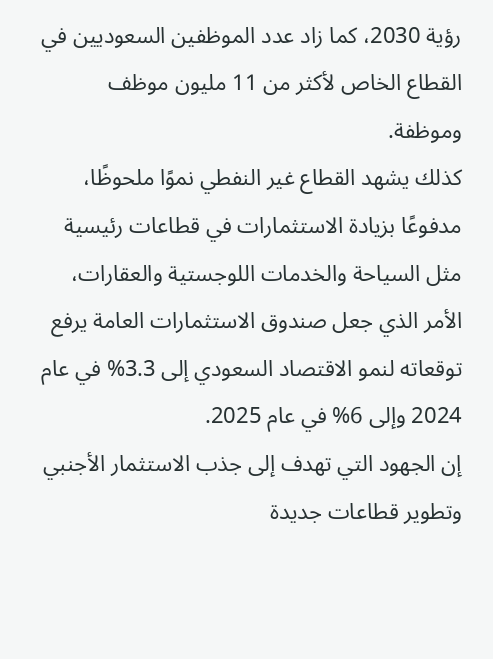رؤية 2030، كما زاد عدد الموظفين السعوديين في القطاع الخاص لأكثر من 11 مليون موظف وموظفة.
كذلك يشهد القطاع غير النفطي نموًا ملحوظًا، مدفوعًا بزيادة الاستثمارات في قطاعات رئيسية مثل السياحة والخدمات اللوجستية والعقارات، الأمر الذي جعل صندوق الاستثمارات العامة يرفع توقعاته لنمو الاقتصاد السعودي إلى 3.3% في عام 2024 وإلى 6% في عام 2025.
إن الجهود التي تهدف إلى جذب الاستثمار الأجنبي وتطوير قطاعات جديدة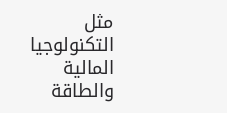مثل التكنولوجيا المالية والطاقة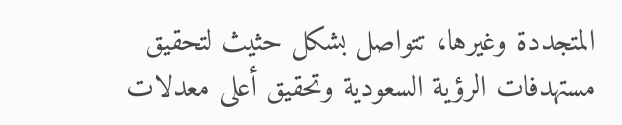المتجددة وغيرها، تتواصل بشكل حثيث لتحقيق مستهدفات الرؤية السعودية وتحقيق أعلى معدلات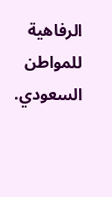الرفاهية للمواطن السعودي.